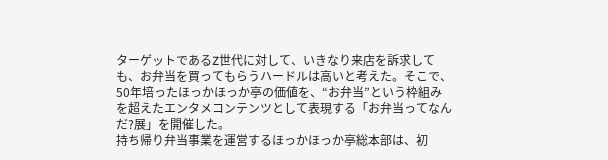ターゲットであるZ世代に対して、いきなり来店を訴求しても、お弁当を買ってもらうハードルは高いと考えた。そこで、50年培ったほっかほっか亭の価値を、“お弁当”という枠組みを超えたエンタメコンテンツとして表現する「お弁当ってなんだ?展」を開催した。
持ち帰り弁当事業を運営するほっかほっか亭総本部は、初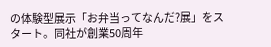の体験型展示「お弁当ってなんだ?展」をスタート。同社が創業50周年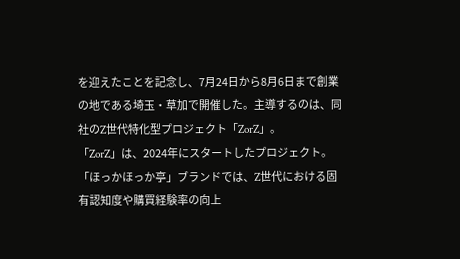を迎えたことを記念し、7月24日から8月6日まで創業の地である埼玉・草加で開催した。主導するのは、同社のZ世代特化型プロジェクト「ZorZ」。
「ZorZ」は、2024年にスタートしたプロジェクト。「ほっかほっか亭」ブランドでは、Z世代における固有認知度や購買経験率の向上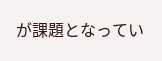が課題となってい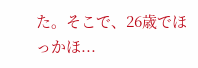た。そこで、26歳でほっかほ...